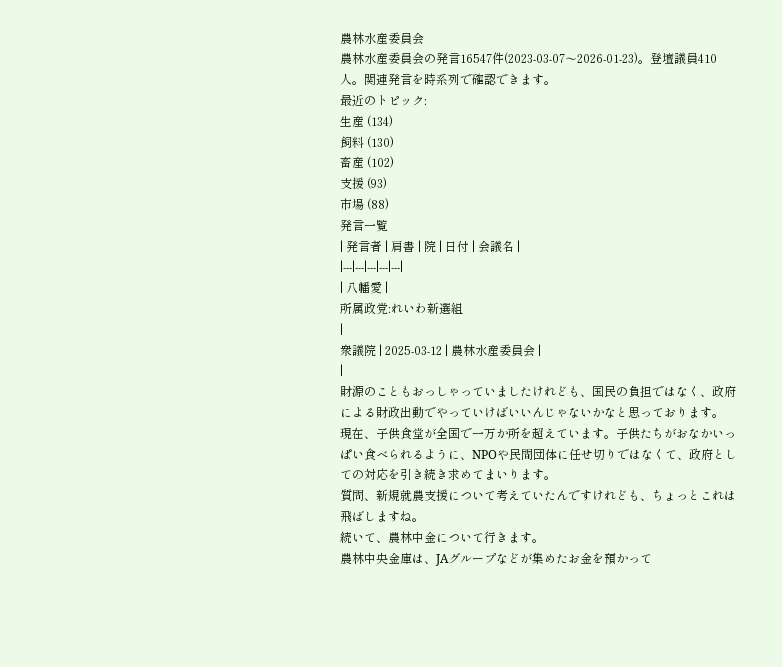農林水産委員会
農林水産委員会の発言16547件(2023-03-07〜2026-01-23)。登壇議員410人。関連発言を時系列で確認できます。
最近のトピック:
生産 (134)
飼料 (130)
畜産 (102)
支援 (93)
市場 (88)
発言一覧
| 発言者 | 肩書 | 院 | 日付 | 会議名 |
|---|---|---|---|---|
| 八幡愛 |
所属政党:れいわ新選組
|
衆議院 | 2025-03-12 | 農林水産委員会 |
|
財源のこともおっしゃっていましたけれども、国民の負担ではなく、政府による財政出動でやっていけばいいんじゃないかなと思っております。
現在、子供食堂が全国で一万か所を超えています。子供たちがおなかいっぱい食べられるように、NPOや民間団体に任せ切りではなくて、政府としての対応を引き続き求めてまいります。
質問、新規就農支援について考えていたんですけれども、ちょっとこれは飛ばしますね。
続いて、農林中金について行きます。
農林中央金庫は、JAグループなどが集めたお金を預かって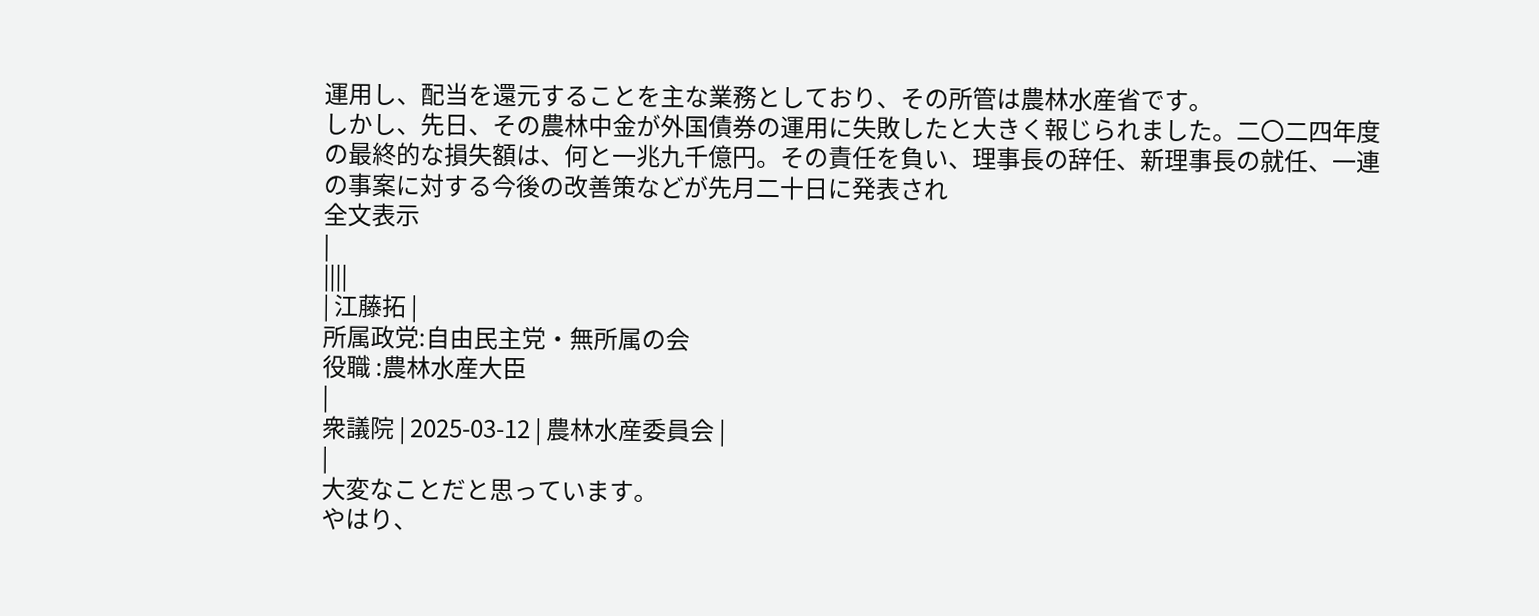運用し、配当を還元することを主な業務としており、その所管は農林水産省です。
しかし、先日、その農林中金が外国債券の運用に失敗したと大きく報じられました。二〇二四年度の最終的な損失額は、何と一兆九千億円。その責任を負い、理事長の辞任、新理事長の就任、一連の事案に対する今後の改善策などが先月二十日に発表され
全文表示
|
||||
| 江藤拓 |
所属政党:自由民主党・無所属の会
役職 :農林水産大臣
|
衆議院 | 2025-03-12 | 農林水産委員会 |
|
大変なことだと思っています。
やはり、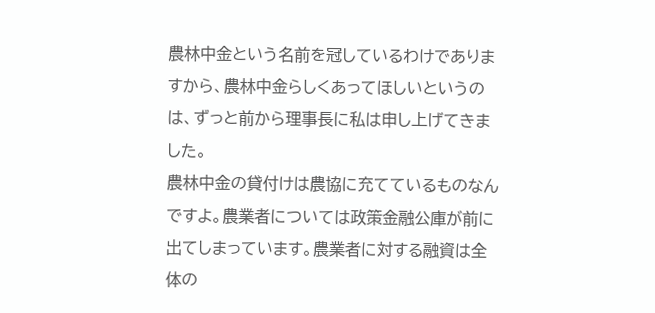農林中金という名前を冠しているわけでありますから、農林中金らしくあってほしいというのは、ずっと前から理事長に私は申し上げてきました。
農林中金の貸付けは農協に充てているものなんですよ。農業者については政策金融公庫が前に出てしまっています。農業者に対する融資は全体の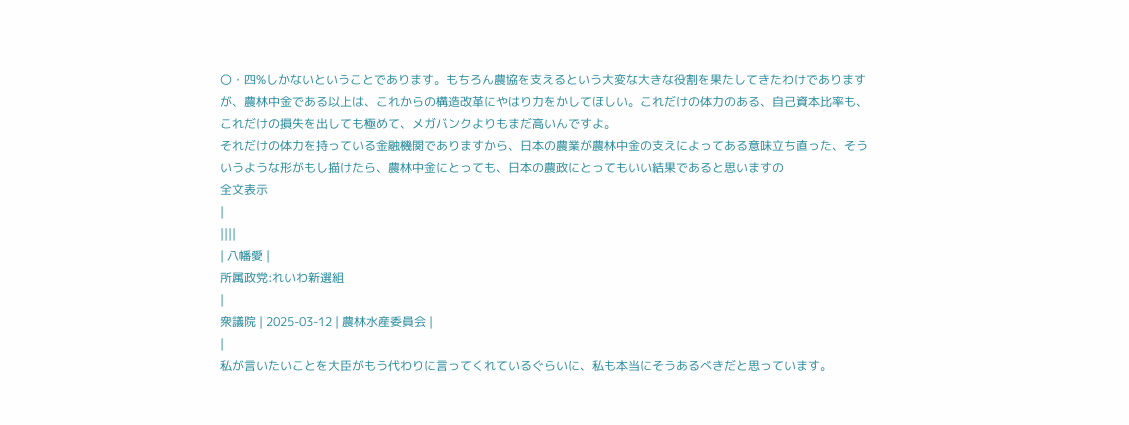〇・四%しかないということであります。もちろん農協を支えるという大変な大きな役割を果たしてきたわけでありますが、農林中金である以上は、これからの構造改革にやはり力をかしてほしい。これだけの体力のある、自己資本比率も、これだけの損失を出しても極めて、メガバンクよりもまだ高いんですよ。
それだけの体力を持っている金融機関でありますから、日本の農業が農林中金の支えによってある意味立ち直った、そういうような形がもし描けたら、農林中金にとっても、日本の農政にとってもいい結果であると思いますの
全文表示
|
||||
| 八幡愛 |
所属政党:れいわ新選組
|
衆議院 | 2025-03-12 | 農林水産委員会 |
|
私が言いたいことを大臣がもう代わりに言ってくれているぐらいに、私も本当にそうあるべきだと思っています。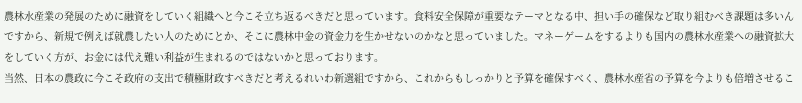農林水産業の発展のために融資をしていく組織へと今こそ立ち返るべきだと思っています。食料安全保障が重要なテーマとなる中、担い手の確保など取り組むべき課題は多いんですから、新規で例えば就農したい人のためにとか、そこに農林中金の資金力を生かせないのかなと思っていました。マネーゲームをするよりも国内の農林水産業への融資拡大をしていく方が、お金には代え難い利益が生まれるのではないかと思っております。
当然、日本の農政に今こそ政府の支出で積極財政すべきだと考えるれいわ新選組ですから、これからもしっかりと予算を確保すべく、農林水産省の予算を今よりも倍増させるこ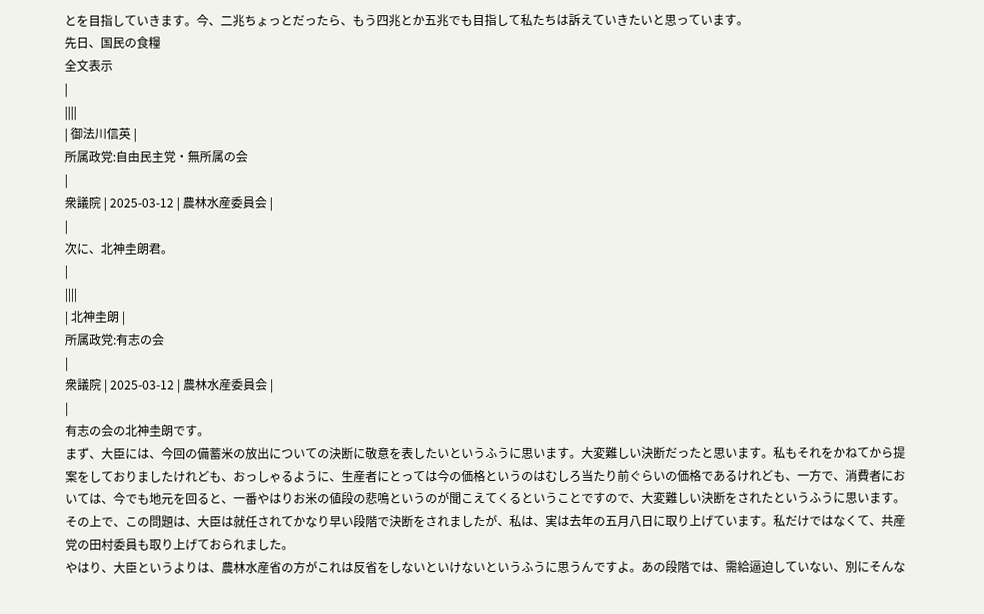とを目指していきます。今、二兆ちょっとだったら、もう四兆とか五兆でも目指して私たちは訴えていきたいと思っています。
先日、国民の食糧
全文表示
|
||||
| 御法川信英 |
所属政党:自由民主党・無所属の会
|
衆議院 | 2025-03-12 | 農林水産委員会 |
|
次に、北神圭朗君。
|
||||
| 北神圭朗 |
所属政党:有志の会
|
衆議院 | 2025-03-12 | 農林水産委員会 |
|
有志の会の北神圭朗です。
まず、大臣には、今回の備蓄米の放出についての決断に敬意を表したいというふうに思います。大変難しい決断だったと思います。私もそれをかねてから提案をしておりましたけれども、おっしゃるように、生産者にとっては今の価格というのはむしろ当たり前ぐらいの価格であるけれども、一方で、消費者においては、今でも地元を回ると、一番やはりお米の値段の悲鳴というのが聞こえてくるということですので、大変難しい決断をされたというふうに思います。
その上で、この問題は、大臣は就任されてかなり早い段階で決断をされましたが、私は、実は去年の五月八日に取り上げています。私だけではなくて、共産党の田村委員も取り上げておられました。
やはり、大臣というよりは、農林水産省の方がこれは反省をしないといけないというふうに思うんですよ。あの段階では、需給逼迫していない、別にそんな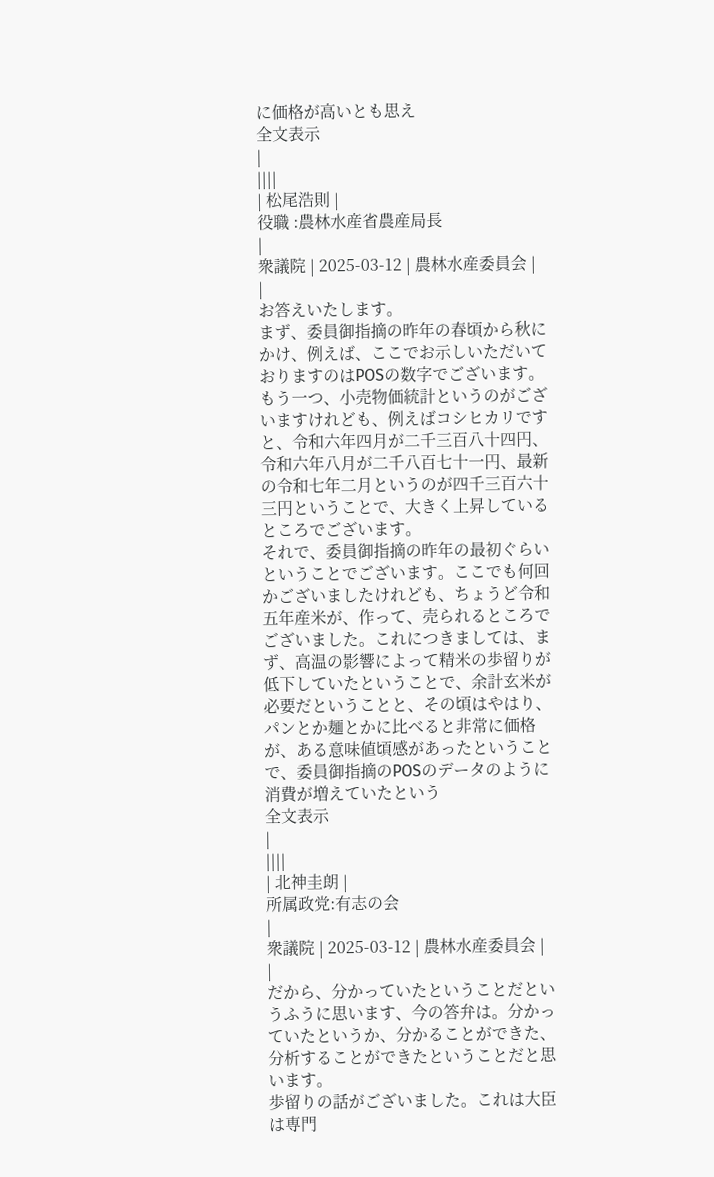に価格が高いとも思え
全文表示
|
||||
| 松尾浩則 |
役職 :農林水産省農産局長
|
衆議院 | 2025-03-12 | 農林水産委員会 |
|
お答えいたします。
まず、委員御指摘の昨年の春頃から秋にかけ、例えば、ここでお示しいただいておりますのはPOSの数字でございます。
もう一つ、小売物価統計というのがございますけれども、例えばコシヒカリですと、令和六年四月が二千三百八十四円、令和六年八月が二千八百七十一円、最新の令和七年二月というのが四千三百六十三円ということで、大きく上昇しているところでございます。
それで、委員御指摘の昨年の最初ぐらいということでございます。ここでも何回かございましたけれども、ちょうど令和五年産米が、作って、売られるところでございました。これにつきましては、まず、高温の影響によって精米の歩留りが低下していたということで、余計玄米が必要だということと、その頃はやはり、パンとか麺とかに比べると非常に価格が、ある意味値頃感があったということで、委員御指摘のPOSのデータのように消費が増えていたという
全文表示
|
||||
| 北神圭朗 |
所属政党:有志の会
|
衆議院 | 2025-03-12 | 農林水産委員会 |
|
だから、分かっていたということだというふうに思います、今の答弁は。分かっていたというか、分かることができた、分析することができたということだと思います。
歩留りの話がございました。これは大臣は専門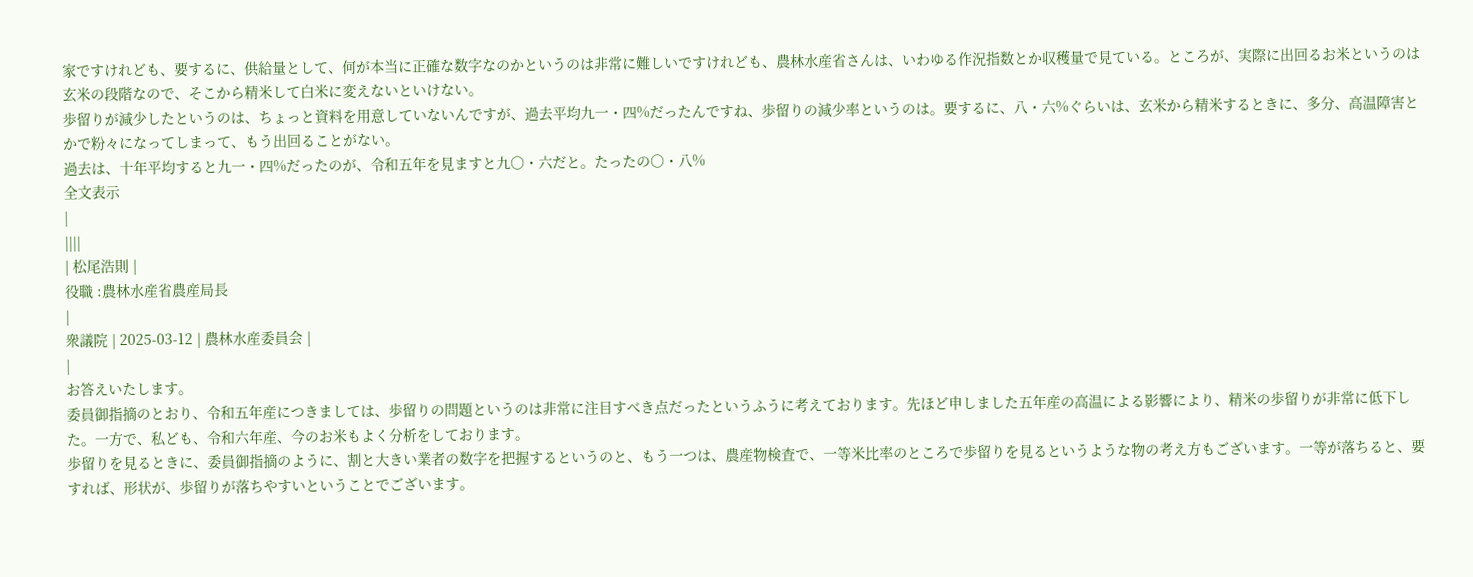家ですけれども、要するに、供給量として、何が本当に正確な数字なのかというのは非常に難しいですけれども、農林水産省さんは、いわゆる作況指数とか収穫量で見ている。ところが、実際に出回るお米というのは玄米の段階なので、そこから精米して白米に変えないといけない。
歩留りが減少したというのは、ちょっと資料を用意していないんですが、過去平均九一・四%だったんですね、歩留りの減少率というのは。要するに、八・六%ぐらいは、玄米から精米するときに、多分、高温障害とかで粉々になってしまって、もう出回ることがない。
過去は、十年平均すると九一・四%だったのが、令和五年を見ますと九〇・六だと。たったの〇・八%
全文表示
|
||||
| 松尾浩則 |
役職 :農林水産省農産局長
|
衆議院 | 2025-03-12 | 農林水産委員会 |
|
お答えいたします。
委員御指摘のとおり、令和五年産につきましては、歩留りの問題というのは非常に注目すべき点だったというふうに考えております。先ほど申しました五年産の高温による影響により、精米の歩留りが非常に低下した。一方で、私ども、令和六年産、今のお米もよく分析をしております。
歩留りを見るときに、委員御指摘のように、割と大きい業者の数字を把握するというのと、もう一つは、農産物検査で、一等米比率のところで歩留りを見るというような物の考え方もございます。一等が落ちると、要すれば、形状が、歩留りが落ちやすいということでございます。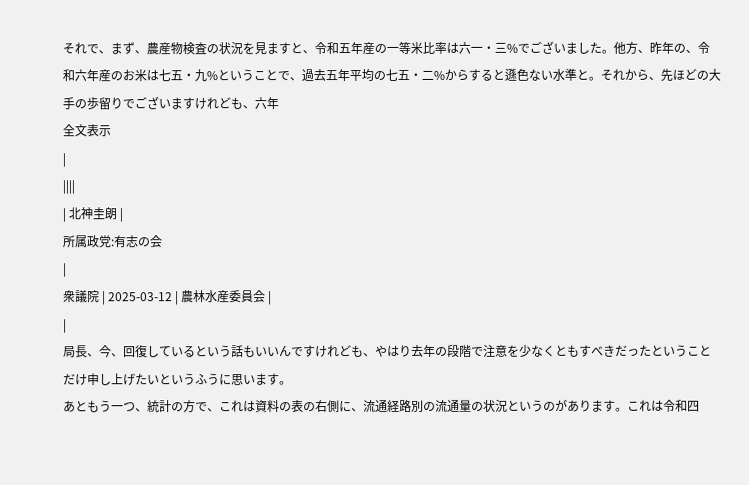それで、まず、農産物検査の状況を見ますと、令和五年産の一等米比率は六一・三%でございました。他方、昨年の、令和六年産のお米は七五・九%ということで、過去五年平均の七五・二%からすると遜色ない水準と。それから、先ほどの大手の歩留りでございますけれども、六年
全文表示
|
||||
| 北神圭朗 |
所属政党:有志の会
|
衆議院 | 2025-03-12 | 農林水産委員会 |
|
局長、今、回復しているという話もいいんですけれども、やはり去年の段階で注意を少なくともすべきだったということだけ申し上げたいというふうに思います。
あともう一つ、統計の方で、これは資料の表の右側に、流通経路別の流通量の状況というのがあります。これは令和四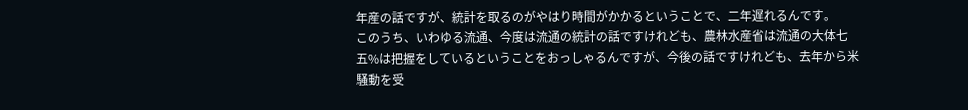年産の話ですが、統計を取るのがやはり時間がかかるということで、二年遅れるんです。
このうち、いわゆる流通、今度は流通の統計の話ですけれども、農林水産省は流通の大体七五%は把握をしているということをおっしゃるんですが、今後の話ですけれども、去年から米騒動を受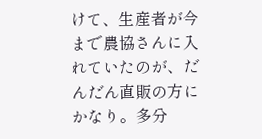けて、生産者が今まで農協さんに入れていたのが、だんだん直販の方にかなり。多分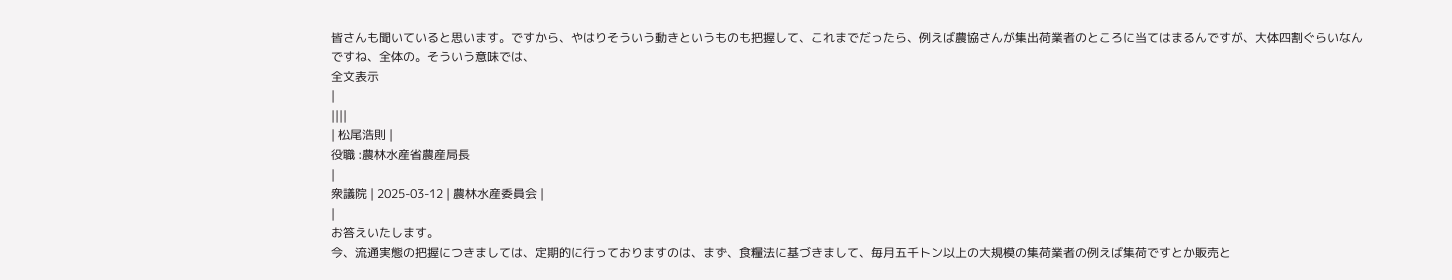皆さんも聞いていると思います。ですから、やはりそういう動きというものも把握して、これまでだったら、例えば農協さんが集出荷業者のところに当てはまるんですが、大体四割ぐらいなんですね、全体の。そういう意味では、
全文表示
|
||||
| 松尾浩則 |
役職 :農林水産省農産局長
|
衆議院 | 2025-03-12 | 農林水産委員会 |
|
お答えいたします。
今、流通実態の把握につきましては、定期的に行っておりますのは、まず、食糧法に基づきまして、毎月五千トン以上の大規模の集荷業者の例えば集荷ですとか販売と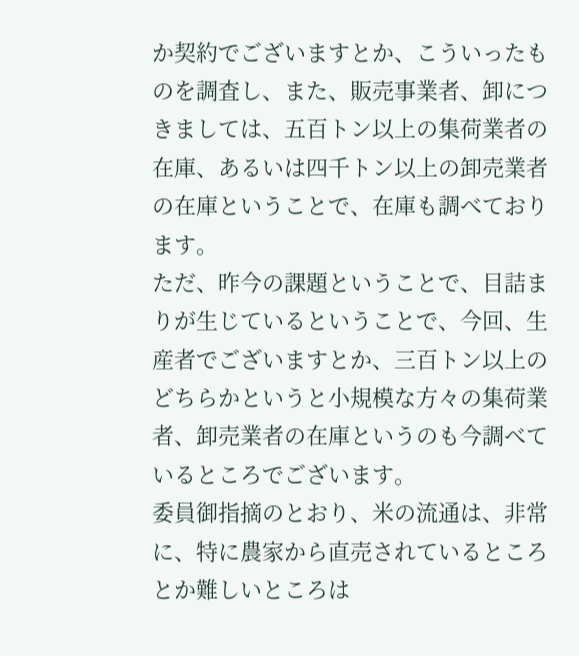か契約でございますとか、こういったものを調査し、また、販売事業者、卸につきましては、五百トン以上の集荷業者の在庫、あるいは四千トン以上の卸売業者の在庫ということで、在庫も調べております。
ただ、昨今の課題ということで、目詰まりが生じているということで、今回、生産者でございますとか、三百トン以上のどちらかというと小規模な方々の集荷業者、卸売業者の在庫というのも今調べているところでございます。
委員御指摘のとおり、米の流通は、非常に、特に農家から直売されているところとか難しいところは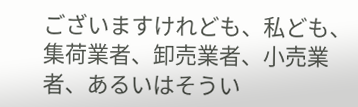ございますけれども、私ども、集荷業者、卸売業者、小売業者、あるいはそうい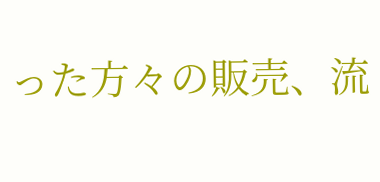った方々の販売、流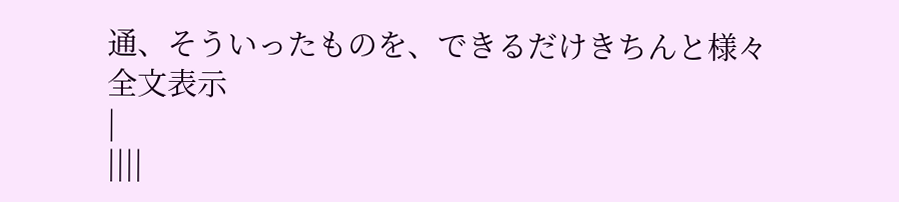通、そういったものを、できるだけきちんと様々
全文表示
|
||||